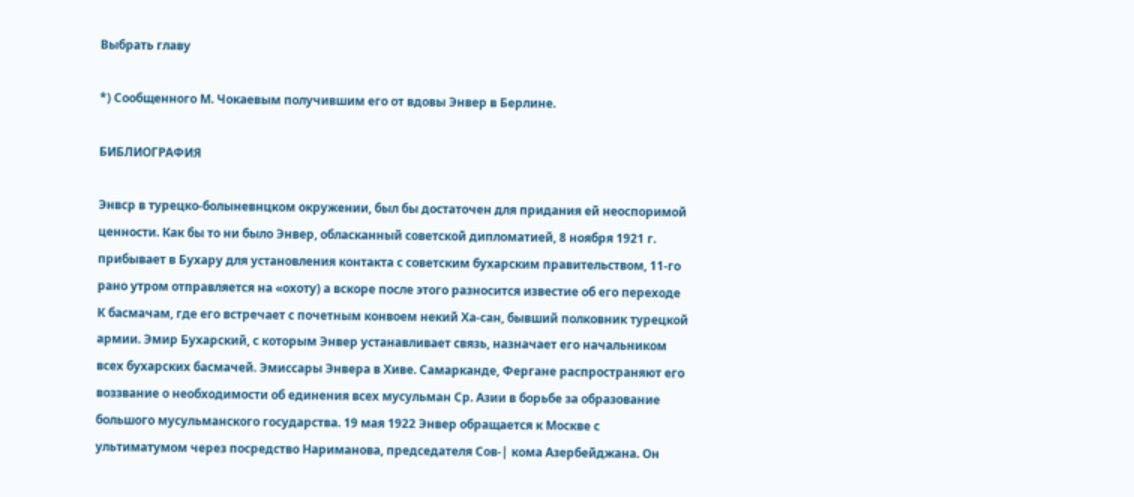Выбрать главу

*) Сообщенного М. Чокаевым получившим его от вдовы Энвер в Берлине.

БИБЛИОГРАФИЯ

Энвср в турецко-болыневнцком окружении, был бы достаточен для придания ей неоспоримой ценности. Как бы то ни было Энвер, обласканный советской дипломатией, 8 ноября 1921 г. прибывает в Бухару для установления контакта с советским бухарским правительством, 11-го рано утром отправляется на «охоту) а вскоре после этого разносится известие об его переходе К басмачам, где его встречает с почетным конвоем некий Ха-сан, бывший полковник турецкой армии. Эмир Бухарский, с которым Энвер устанавливает связь, назначает его начальником всех бухарских басмачей. Эмиссары Энвера в Хиве. Самарканде, Фергане распространяют его воззвание о необходимости об единения всех мусульман Ср. Азии в борьбе за образование большого мусульманского государства. 19 мая 1922 Энвер обращается к Москве с ультиматумом через посредство Нариманова, председателя Сов-| кома Азербейджана. Он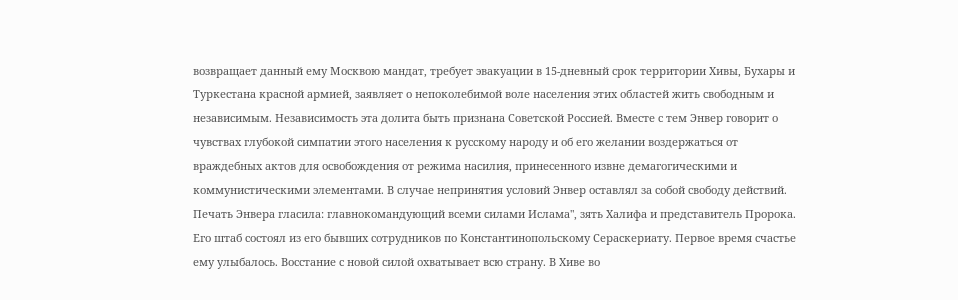возвращает данный ему Москвою мандат, требует эвакуации в 15-дневный срок территории Хивы, Бухары и Туркестана красной армией, заявляет о непоколебимой воле населения этих областей жить свободным и независимым. Независимость эта долита быть признана Советской Россией. Вместе с тем Энвер говорит о чувствах глубокой симпатии этого населения к русскому народу и об его желании воздержаться от враждебных актов для освобождения от режима насилия, принесенного извне демагогическими и коммунистическими элементами. В случае непринятия условий Энвер оставлял за собой свободу действий. Печать Энвера гласила: главнокомандующий всеми силами Ислама", зять Халифа и представитель Пророка. Его штаб состоял из его бывших сотрудников по Константинопольскому Сераскериату. Первое время счастье ему улыбалось. Восстание с новой силой охватывает всю страну. В Хиве во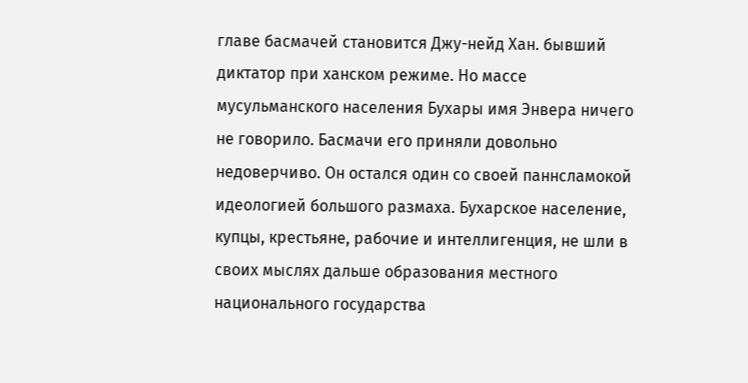главе басмачей становится Джу-нейд Хан. бывший диктатор при ханском режиме. Но массе мусульманского населения Бухары имя Энвера ничего не говорило. Басмачи его приняли довольно недоверчиво. Он остался один со своей паннсламокой идеологией большого размаха. Бухарское население, купцы, крестьяне, рабочие и интеллигенция, не шли в своих мыслях дальше образования местного национального государства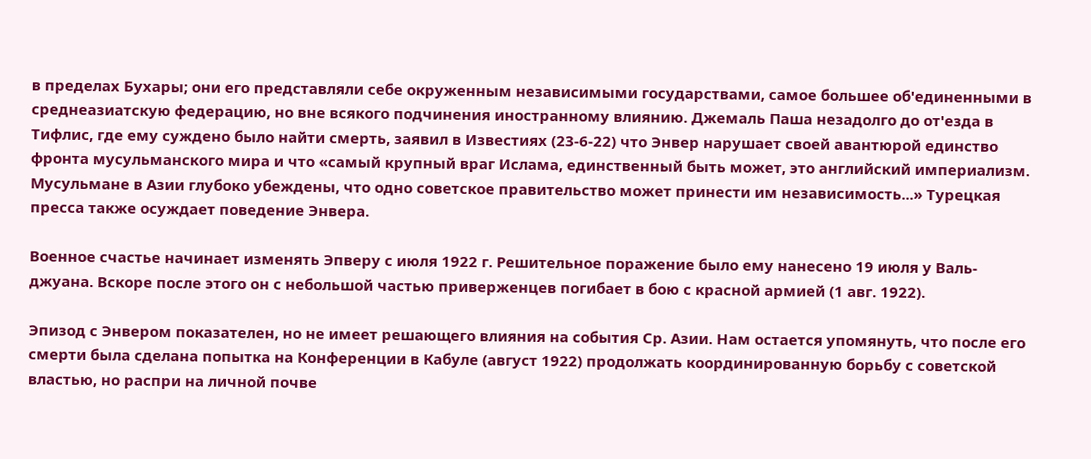в пределах Бухары; они его представляли себе окруженным независимыми государствами, самое большее об'единенными в среднеазиатскую федерацию, но вне всякого подчинения иностранному влиянию. Джемаль Паша незадолго до от'езда в Тифлис, где ему суждено было найти смерть, заявил в Известиях (23-6-22) что Энвер нарушает своей авантюрой единство фронта мусульманского мира и что «самый крупный враг Ислама, единственный быть может, это английский империализм. Мусульмане в Азии глубоко убеждены, что одно советское правительство может принести им независимость...» Турецкая пресса также осуждает поведение Энвера.

Военное счастье начинает изменять Эпверу с июля 1922 г. Решительное поражение было ему нанесено 19 июля у Валь-джуана. Вскоре после этого он с небольшой частью приверженцев погибает в бою с красной армией (1 авг. 1922).

Эпизод с Энвером показателен, но не имеет решающего влияния на события Ср. Азии. Нам остается упомянуть, что после его смерти была сделана попытка на Конференции в Кабуле (август 1922) продолжать координированную борьбу с советской властью, но распри на личной почве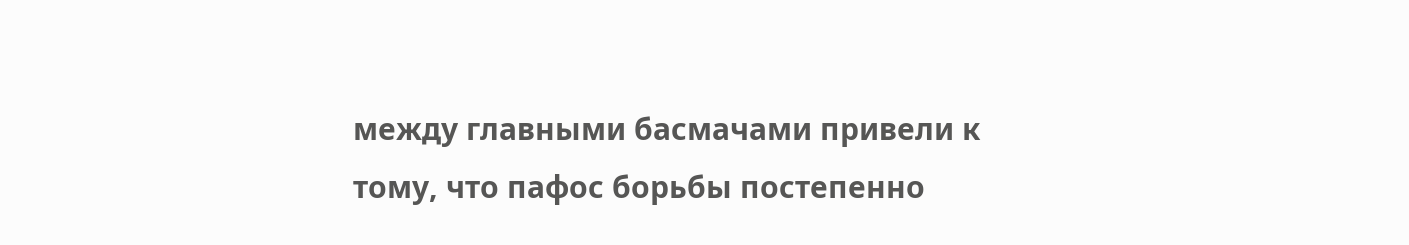между главными басмачами привели к тому, что пафос борьбы постепенно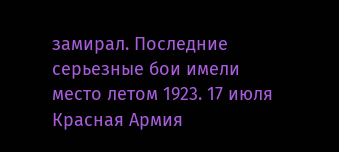замирал. Последние серьезные бои имели место летом 1923. 17 июля Красная Армия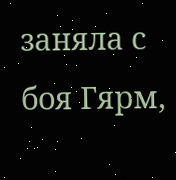заняла с боя Гярм,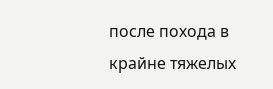после похода в крайне тяжелых